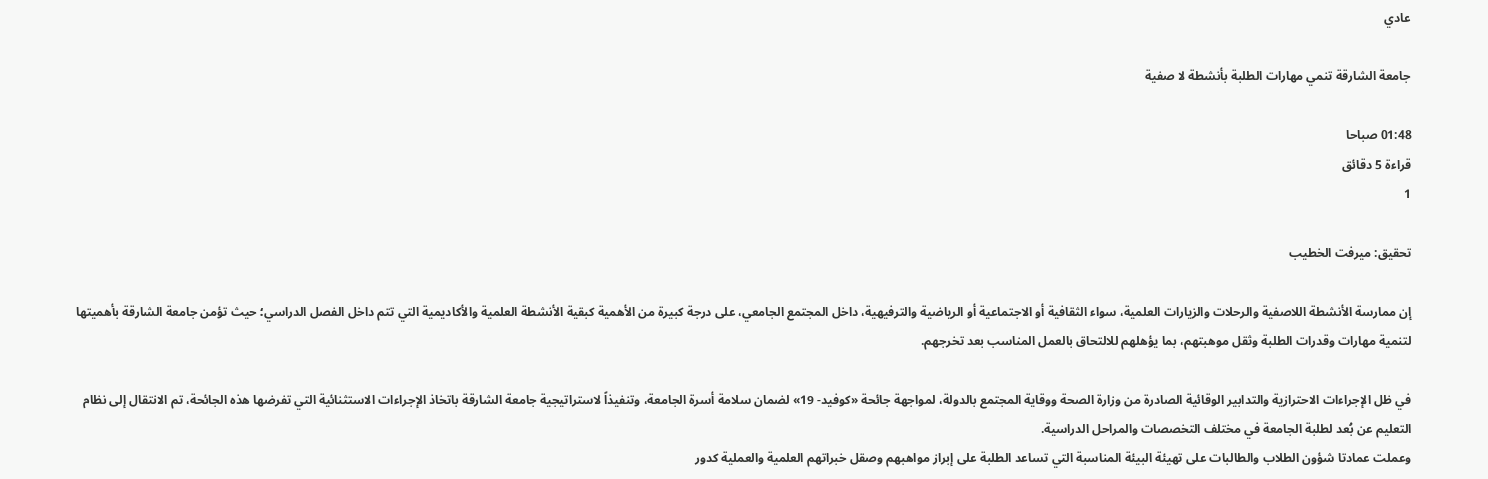عادي

جامعة الشارقة تنمي مهارات الطلبة بأنشطة لا صفية

01:48 صباحا
قراءة 5 دقائق
1

تحقيق: ميرفت الخطيب

إن ممارسة الأنشطة اللاصفية والرحلات والزيارات العلمية، سواء الثقافية أو الاجتماعية أو الرياضية والترفيهية، داخل المجتمع الجامعي، على درجة كبيرة من الأهمية كبقية الأنشطة العلمية والأكاديمية التي تتم داخل الفصل الدراسي؛ حيث تؤمن جامعة الشارقة بأهميتها لتنمية مهارات وقدرات الطلبة وثقل موهبتهم، بما يؤهلهم للالتحاق بالعمل المناسب بعد تخرجهم.

في ظل الإجراءات الاحترازية والتدابير الوقائية الصادرة من وزارة الصحة ووقاية المجتمع بالدولة، لمواجهة جائحة «كوفيد- 19» لضمان سلامة أسرة الجامعة، وتنفيذاً لاستراتيجية جامعة الشارقة باتخاذ الإجراءات الاستثنائية التي تفرضها هذه الجائحة، تم الانتقال إلى نظام التعليم عن بُعد لطلبة الجامعة في مختلف التخصصات والمراحل الدراسية.
وعملت عمادتا شؤون الطلاب والطالبات على تهيئة البيئة المناسبة التي تساعد الطلبة على إبراز مواهبهم وصقل خبراتهم العلمية والعملية كدور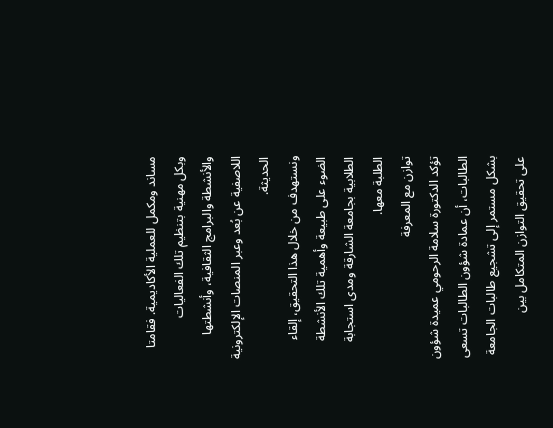مساند ومكمل للعملية الأكاديمية. فقامتا وبكل مهنية بتنظيم تلك الفعاليات والأنشطة والبرامج الثقافية، وأنشطتها اللاصفية عن بُعد وعبر المنصات الإلكترونية الحديثة.
ونستهدف من خلال هذا التحقيق، إلقاء الضوء على طبيعة وأهمية تلك الأنشطة الطلابية بجامعة الشارقة ومدى استجابة الطلبة معها.
توازن مع المعرفة
تؤكد الدكتورة سلامة الرحومي عميدة شؤون الطالبات، أن عمادة شؤون الطالبات تسعى
بشكل مستمر إلى تشجيع طالبات الجامعة على تحقيق التوازن المتكامل بين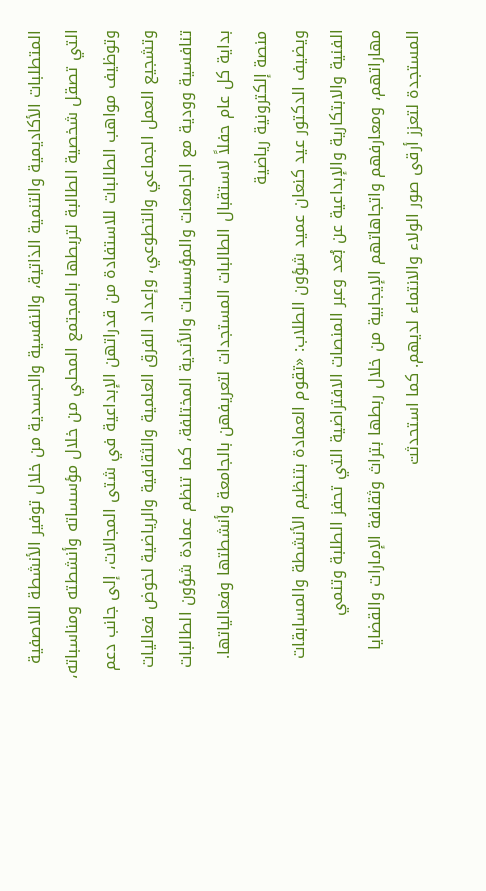المتطلبات الأكاديمية والتنمية الذاتية، والنفسية والجسدية من خلال توفير الأنشطة اللاصفية التي تصقل شخصية الطالبة لتربطها بالمجتمع المحلي من خلال مؤسساته وأنشطته ومناسباته، وتوظيف مواهب الطالبات للاستفادة من قدراتهن الإبداعية في شتى المجالات، إلى جانب دعم وتشجيع العمل الجماعي والتطوعي، وإعداد الفرق العلمية والثقافية والرياضية لخوض فعاليات تنافسية وودية مع الجامعات والمؤسسات والأندية المختلفة، كما تنظم عمادة شؤون الطالبات بداية كل عام حفلاً لاستقبال الطالبات المستجدات لتعريفهن بالجامعة وأنشطتها وفعالياتها.
منصة إلكترونية رياضية
ويضيف الدكتور عيد كنعان عميد شؤون الطلاب: «تقوم العمادة بتنظيم الأنشطة والمسابقات الفنية والابتكارية والإبداعية عن بُعد وعبر المنصات الافتراضية التي تحفز الطلبة وتنمي مهاراتهم، ومعارفهم واتجاهاتهم الإيجابية من خلال ربطها بتراث وثقافة الإمارات والقضايا المستجدة لتعزز أرقى صور الولاء والانتماء لديهم. كما استحدثت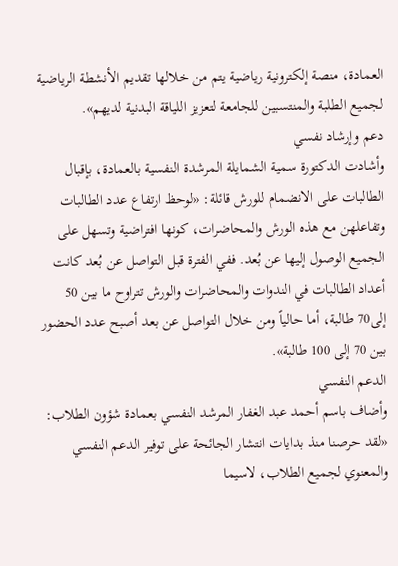العمادة، منصة إلكترونية رياضية يتم من خلالها تقديم الأنشطة الرياضية لجميع الطلبة والمنتسبين للجامعة لتعزيز اللياقة البدنية لديهم».
دعم وإرشاد نفسي
وأشادت الدكتورة سمية الشمايلة المرشدة النفسية بالعمادة، بإقبال الطالبات على الانضمام للورش قائلة: «لوحظ ارتفاع عدد الطالبات وتفاعلهن مع هذه الورش والمحاضرات، كونها افتراضية وتسهل على الجميع الوصول إليها عن بُعد. ففي الفترة قبل التواصل عن بُعد كانت أعداد الطالبات في الندوات والمحاضرات والورش تتراوح ما بين 50 إلى70 طالبة، أما حالياً ومن خلال التواصل عن بعد أصبح عدد الحضور بين 70 إلى 100 طالبة».
الدعم النفسي
وأضاف باسم أحمد عبد الغفار المرشد النفسي بعمادة شؤون الطلاب: «لقد حرصنا منذ بدايات انتشار الجائحة على توفير الدعم النفسي والمعنوي لجميع الطلاب، لاسيما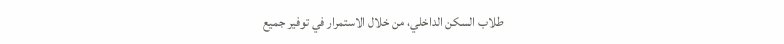طلاب السكن الداخلي، من خلال الاستمرار في توفير جميع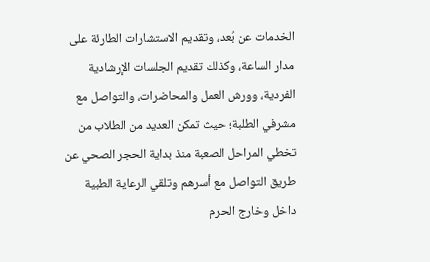الخدمات عن بُعد، وتقديم الاستشارات الطارئة على مدار الساعة، وكذلك تقديم الجلسات الإرشادية الفردية، وورش العمل والمحاضرات، والتواصل مع مشرفي الطلبة؛ حيث تمكن العديد من الطلاب من تخطي المراحل الصعبة منذ بداية الحجر الصحي عن طريق التواصل مع أسرهم وتلقي الرعاية الطبية داخل وخارج الحرم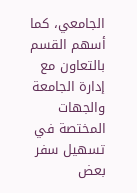الجامعي، كما أسهم القسم بالتعاون مع إدارة الجامعة والجهات المختصة في تسهيل سفر بعض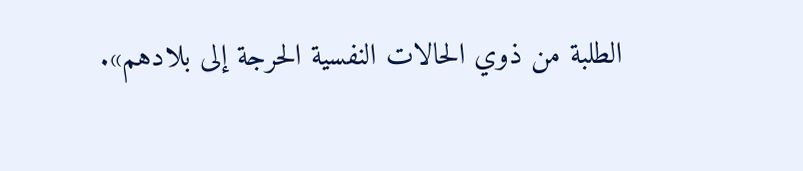الطلبة من ذوي الحالات النفسية الحرجة إلى بلادهم».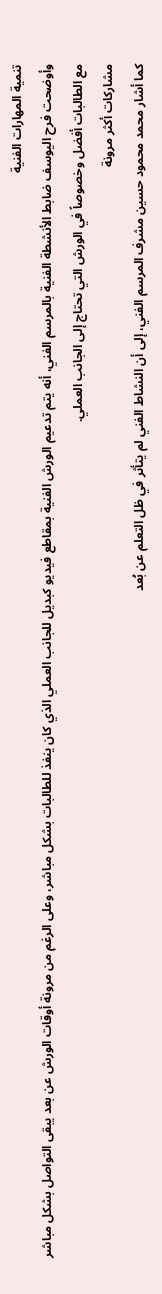تنمية المهارات الفنية
وأوضحت فرح اليوسف ضابط الأنشطة الفنية بالمرسم الفني، أنه يتم تدعيم الورش الفنية بمقاطع فيديو كبديل للجانب العملي الذي كان ينفذ للطالبات بشكل مباشر، وعلى الرغم من مرونة أوقات الورش عن بعد يبقى التواصل بشكل مباشر مع الطالبات أفضل وخصوصاً في الورش التي تحتاج إلى الجانب العملي.
مشاركات أكثر مرونة
كما أشار محمد محمود حسين مشرف المرسم الفني، إلى أن النشاط الفني لم يتأثر في ظل التعلم عن بُعد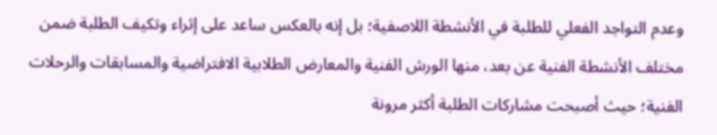وعدم التواجد الفعلي للطلبة في الأنشطة اللاصفية؛ بل إنه بالعكس ساعد على إثراء وتكيف الطلبة ضمن مختلف الأنشطة الفنية عن بعد، منها الورش الفنية والمعارض الطلابية الافتراضية والمسابقات والرحلات الفنية؛ حيث أصبحت مشاركات الطلبة أكثر مرونة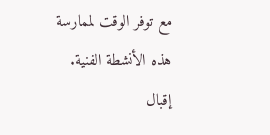مع توفر الوقت لممارسة هذه الأنشطة الفنية.
إقبال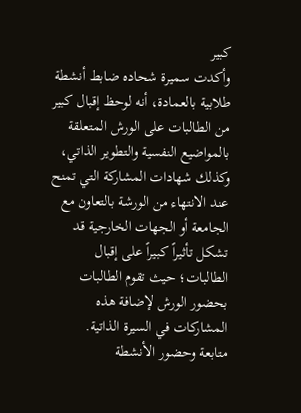كبير
وأكدت سميرة شحاده ضابط أنشطة طلابية بالعمادة، أنه لوحظ إقبال كبير من الطالبات على الورش المتعلقة بالمواضيع النفسية والتطوير الذاتي، وكذلك شهادات المشاركة التي تمنح عند الانتهاء من الورشة بالتعاون مع الجامعة أو الجهات الخارجية قد تشكل تأثيراً كبيراً على إقبال الطالبات؛ حيث تقوم الطالبات بحضور الورش لإضافة هذه المشاركات في السيرة الذاتية.
متابعة وحضور الأنشطة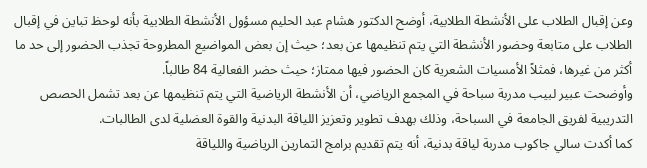وعن إقبال الطلاب على الأنشطة الطلابية، أوضح الدكتور هشام عبد الحليم مسؤول الأنشطة الطلابية بأنه لوحظ تباين في إقبال الطلاب على متابعة وحضور الأنشطة التي يتم تنظيمها عن بعد؛ حيث إن بعض المواضيع المطروحة تجذب الحضور إلى حد ما أكثر من غيرها، فمثلاً الأمسيات الشعرية كان الحضور فيها ممتاز؛ حيث حضر الفعالية 84 طالباً.
وأوضحت عبير لبيب مدربة سباحة في المجمع الرياضي، أن الأنشطة الرياضية التي يتم تنظيمها عن بعد تشمل الحصص التدريبية لفريق الجامعة في السباحة، وذلك بهدف تطوير وتعزيز اللياقة البدنية والقوة العضلية لدى الطالبات.
كما أكدت سالي جاكوب مدربة لياقة بدنية، أنه يتم تقديم برامج التمارين الرياضية واللياقة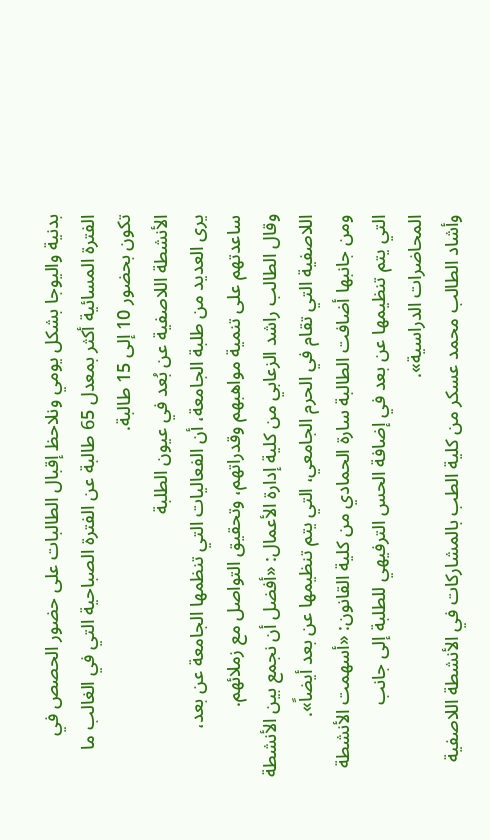بدنية واليوجا بشكل يومي ونلاحظ إقبال الطالبات على حضور الحصص في الفترة المسائية أكثر بمعدل 65 طالبة عن الفترة الصباحية التي في الغالب ما تكون بحضور 10 إلى 15 طالبة.
الأنشطة اللاصفية عن بُعد في عيون الطلبة
يرى العديد من طلبة الجامعة، أن الفعاليات التي تنظمها الجامعة عن بعد، ساعدتهم على تنمية مواهبهم وقدراتهم، وتحقيق التواصل مع زملائهم.
وقال الطالب راشد الزعابي من كلية إدارة الأعمال: «أفضل أن نجمع بين الأنشطة اللاصفية التي تقام في الحرم الجامعي، التي يتم تنظيمها عن بعد أيضاً».
ومن جانبها أضافت الطالبة سارة الحمادي من كلية القانون: «أسهمت الأنشطة التي يتم تنظيمها عن بعد في إضافة الحس الترفيهي للطلبة إلى جانب المحاضرات الدراسية».
وأشاد الطالب محمد عسكر من كلية الطب بالمشاركات في الأنشطة اللاصفية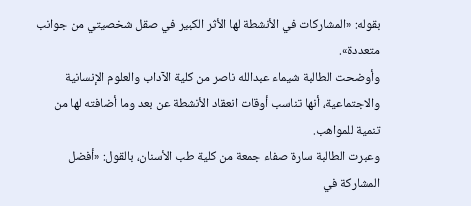بقوله: «المشاركات في الأنشطة لها الأثر الكبير في صقل شخصيتي من جوانب متعددة».
وأوضحت الطالبة شيماء عبدالله ناصر من كلية الآداب والعلوم الإنسانية والاجتماعية، أنها تناسب أوقات انعقاد الأنشطة عن بعد وما أضافته لها من تنمية للمواهب.
وعبرت الطالبة سارة صفاء جمعة من كلية طب الأسنان، بالقول: «أفضل المشاركة في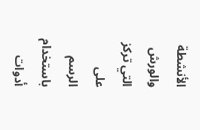الأنشطة والورش التي تركز على الرسم باستخدام أدوات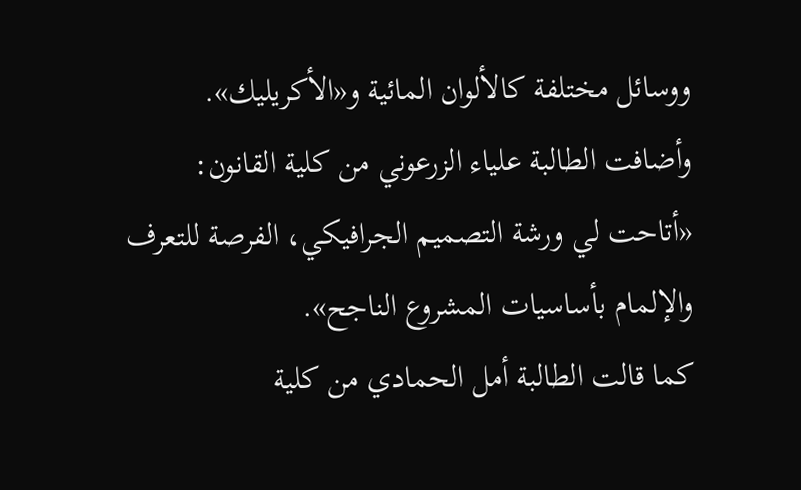ووسائل مختلفة كالألوان المائية و«الأكريليك».
وأضافت الطالبة علياء الزرعوني من كلية القانون: «أتاحت لي ورشة التصميم الجرافيكي، الفرصة للتعرف والإلمام بأساسيات المشروع الناجح».
كما قالت الطالبة أمل الحمادي من كلية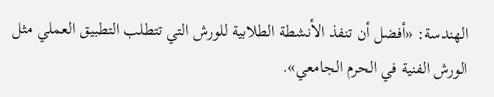الهندسة: «أفضل أن تنفذ الأنشطة الطلابية للورش التي تتطلب التطبيق العملي مثل الورش الفنية في الحرم الجامعي».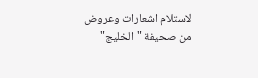لاستلام اشعارات وعروض من صحيفة "الخليج"